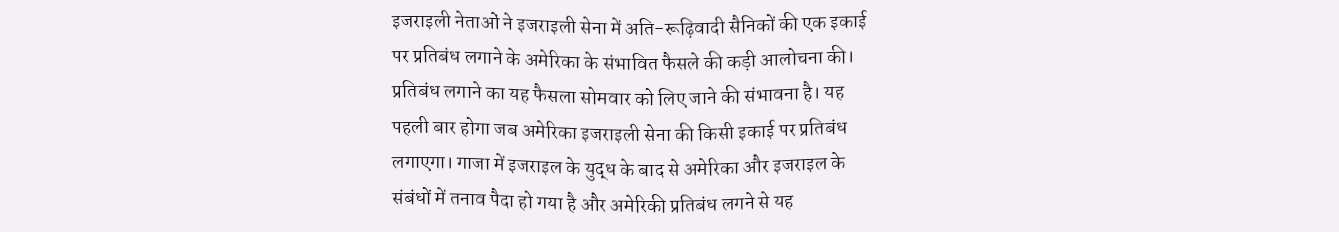इजराइली नेताओं ने इजराइली सेना में अति-रूढ़िवादी सैनिकों की एक इकाई
पर प्रतिबंध लगाने के अमेरिका के संभावित फैसले की कड़ी आलोचना की।
प्रतिबंध लगाने का यह फैसला सोमवार को लिए जाने की संभावना है। यह
पहली बार होगा जब अमेरिका इजराइली सेना की किसी इकाई पर प्रतिबंध
लगाएगा। गाजा में इजराइल के युद्ध के बाद से अमेरिका और इजराइल के
संबंधों में तनाव पैदा हो गया है और अमेरिकी प्रतिबंध लगने से यह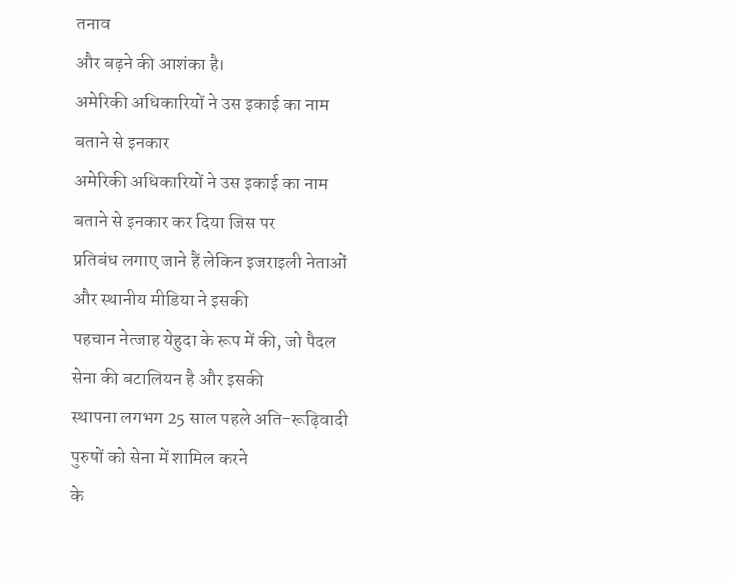तनाव
और बढ़ने की आशंका है।
अमेरिकी अधिकारियों ने उस इकाई का नाम बताने से इनकार
अमेरिकी अधिकारियों ने उस इकाई का नाम बताने से इनकार कर दिया जिस पर
प्रतिबंध लगाए जाने हैं लेकिन इजराइली नेताओं और स्थानीय मीडिया ने इसकी
पहचान नेत्जाह येहुदा के रूप में की, जो पैदल सेना की बटालियन है और इसकी
स्थापना लगभग 25 साल पहले अति-रूढ़िवादी पुरुषों को सेना में शामिल करने
के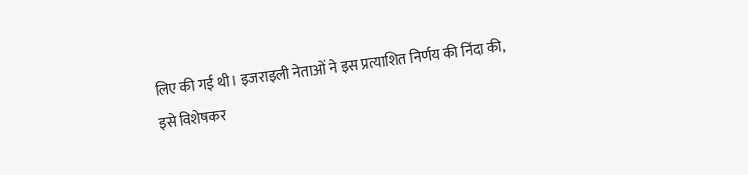लिए की गई थी। इजराइली नेताओं ने इस प्रत्याशित निर्णय की निंदा की,
इसे विशेषकर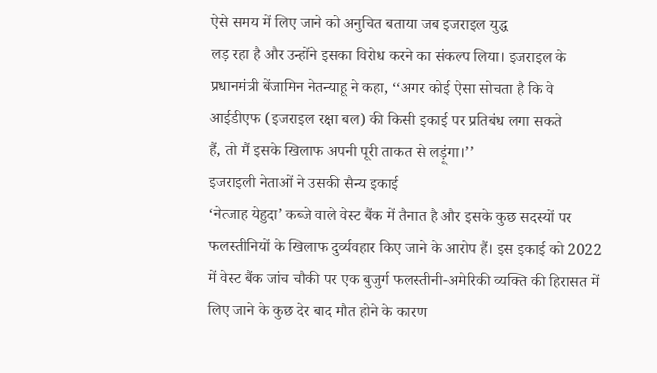ऐसे समय में लिए जाने को अनुचित बताया जब इजराइल युद्ध
लड़ रहा है और उन्होंने इसका विरोध करने का संकल्प लिया। इजराइल के
प्रधानमंत्री बेंजामिन नेतन्याहू ने कहा, ‘‘अगर कोई ऐसा सोचता है कि वे
आईडीएफ (इजराइल रक्षा बल) की किसी इकाई पर प्रतिबंध लगा सकते
हैं, तो मैं इसके खिलाफ अपनी पूरी ताकत से लड़ूंगा।’’
इजराइली नेताओं ने उसकी सैन्य इकाई
‘नेत्जाह येहुदा’ कब्जे वाले वेस्ट बैंक में तैनात है और इसके कुछ सदस्यों पर
फलस्तीनियों के खिलाफ दुर्व्यवहार किए जाने के आरोप हैं। इस इकाई को 2022
में वेस्ट बैंक जांच चौकी पर एक बुजुर्ग फलस्तीनी-अमेरिकी व्यक्ति की हिरासत में
लिए जाने के कुछ देर बाद मौत होने के कारण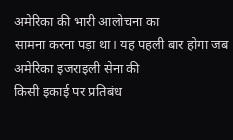अमेरिका की भारी आलोचना का
सामना करना पड़ा था। यह पहली बार होगा जब अमेरिका इजराइली सेना की
किसी इकाई पर प्रतिबंध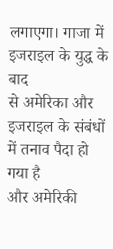लगाएगा। गाजा में इजराइल के युद्ध के बाद
से अमेरिका और इजराइल के संबंधों में तनाव पैदा हो गया है
और अमेरिकी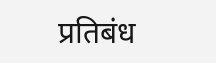प्रतिबंध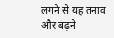लगने से यह तनाव और बढ़ने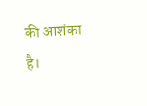की आशंका है।